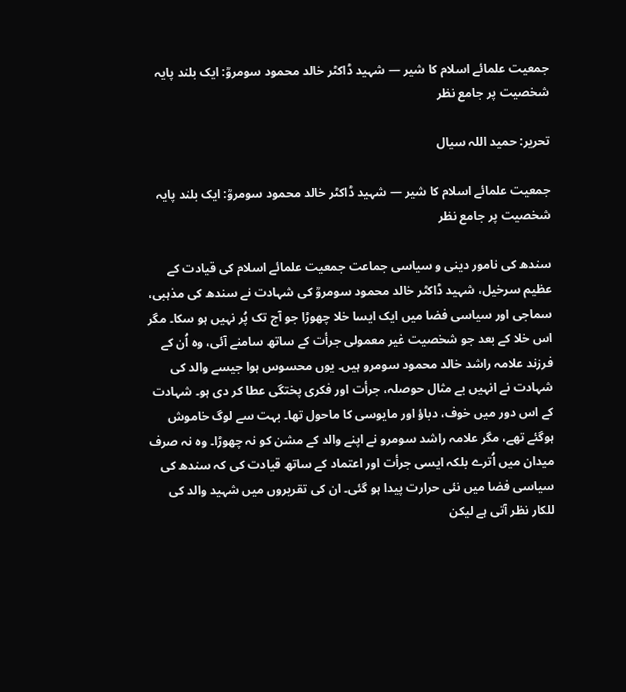جمعیت علمائے اسلام کا شیر — شہید ڈاکٹر خالد محمود سومروؒ: ایک بلند پایہ شخصیت پر جامع نظر

تحریر: حمید اللہ سیال

جمعیت علمائے اسلام کا شیر — شہید ڈاکٹر خالد محمود سومروؒ: ایک بلند پایہ شخصیت پر جامع نظر

سندھ کی نامور دینی و سیاسی جماعت جمعیت علمائے اسلام کی قیادت کے عظیم سرخیل، شہید ڈاکٹر خالد محمود سومروؒ کی شہادت نے سندھ کی مذہبی، سماجی اور سیاسی فضا میں ایک ایسا خلا چھوڑا جو آج تک پُر نہیں ہو سکا۔ مگر اس خلا کے بعد جو شخصیت غیر معمولی جرأت کے ساتھ سامنے آئی، وہ اُن کے فرزند علامہ راشد خالد محمود سومرو ہیں۔ یوں محسوس ہوا جیسے والد کی شہادت نے انہیں بے مثال حوصلہ، جرأت اور فکری پختگی عطا کر دی ہو۔ شہادت کے اس دور میں خوف، دباؤ اور مایوسی کا ماحول تھا۔ بہت سے لوگ خاموش ہوگئے تھے، مگر علامہ راشد سومرو نے اپنے والد کے مشن کو نہ چھوڑا۔ وہ نہ صرف میدان میں اُترے بلکہ ایسی جرأت اور اعتماد کے ساتھ قیادت کی کہ سندھ کی سیاسی فضا میں نئی حرارت پیدا ہو گئی۔ ان کی تقریروں میں شہید والد کی للکار نظر آتی ہے لیکن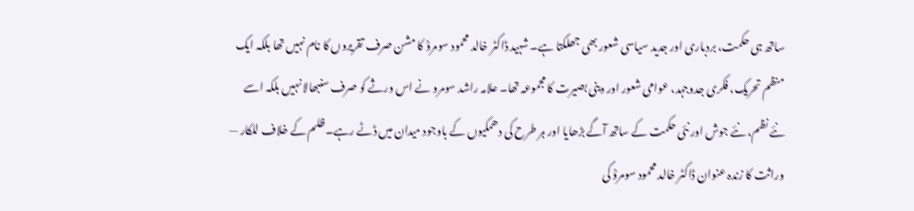ساتھ ہی حکمت، بردباری اور جدید سیاسی شعور بھی جھلکتا ہے۔ شہید ڈاکٹر خالد محمود سومروؒ کا مشن صرف تقریروں کا نام نہیں تھا بلکہ ایک منظم تحریک، فکری جدوجہد، عوامی شعور اور دینی بصیرت کا مجموعہ تھا۔ علامہ راشد سومرو نے اس ورثے کو صرف سنبھالا نہیں بلکہ اسے نئے نظم، نئے جوش اور نئی حکمت کے ساتھ آگے بڑھایا اور ہر طرح کی دھمکیوں کے باوجود میدان میں ڈٹے رہے۔ ظلم کے خلاف للکار — وراثت کا زندہ عنوان ڈاکٹر خالد محمود سومروؒ کی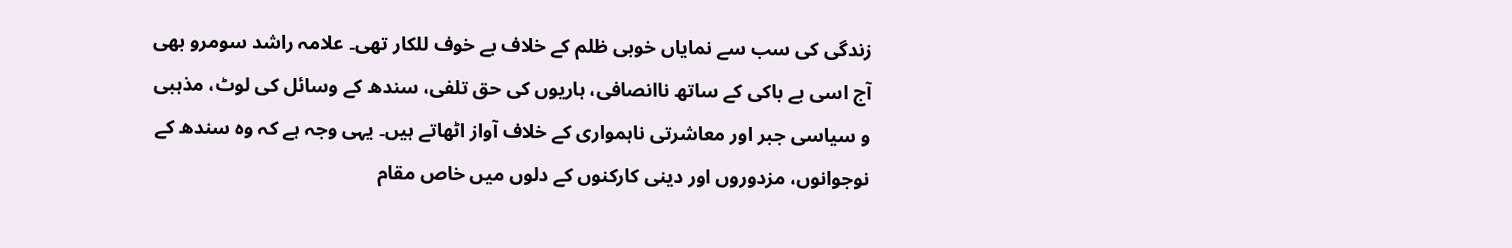زندگی کی سب سے نمایاں خوبی ظلم کے خلاف بے خوف للکار تھی۔ علامہ راشد سومرو بھی آج اسی بے باکی کے ساتھ ناانصافی، ہاریوں کی حق تلفی، سندھ کے وسائل کی لوٹ، مذہبی و سیاسی جبر اور معاشرتی ناہمواری کے خلاف آواز اٹھاتے ہیں۔ یہی وجہ ہے کہ وہ سندھ کے نوجوانوں، مزدوروں اور دینی کارکنوں کے دلوں میں خاص مقام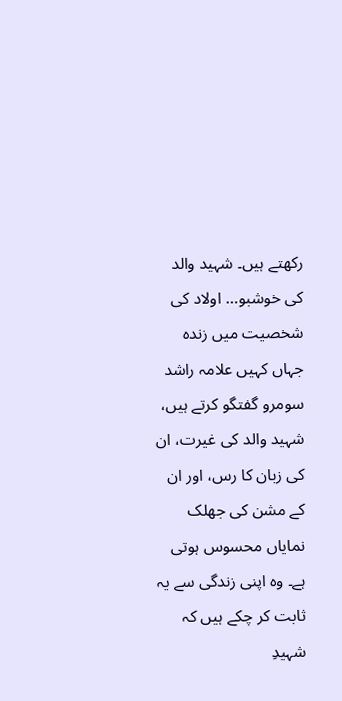رکھتے ہیں۔ شہید والد کی خوشبو… اولاد کی شخصیت میں زندہ جہاں کہیں علامہ راشد سومرو گفتگو کرتے ہیں، شہید والد کی غیرت، ان کی زبان کا رس، اور ان کے مشن کی جھلک نمایاں محسوس ہوتی ہے۔ وہ اپنی زندگی سے یہ ثابت کر چکے ہیں کہ شہیدِ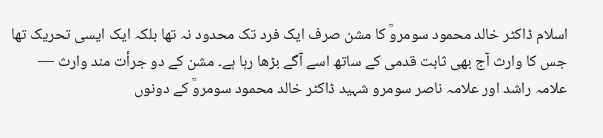اسلام ڈاکٹر خالد محمود سومروؒ کا مشن صرف ایک فرد تک محدود نہ تھا بلکہ ایک ایسی تحریک تھا جس کا وارث آج بھی ثابت قدمی کے ساتھ اسے آگے بڑھا رہا ہے۔ مشن کے دو جرأت مند وارث — علامہ راشد اور علامہ ناصر سومرو شہید ڈاکٹر خالد محمود سومروؒ کے دونوں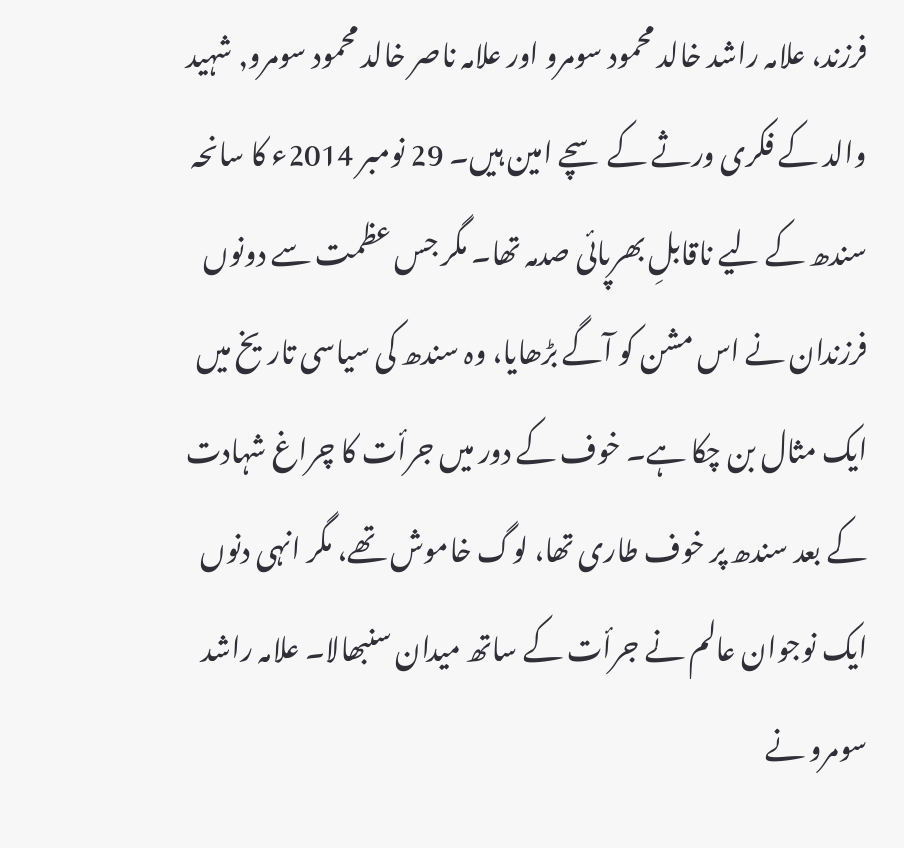فرزند، علامہ راشد خالد محمود سومرو اور علامہ ناصر خالد محمود سومرو, شہید والد کے فکری ورثے کے سچے امین ہیں۔ 29 نومبر 2014ء کا سانحہ سندھ کے لیے ناقابلِ بھرپائی صدمہ تھا۔ مگر جس عظمت سے دونوں فرزندان نے اس مشن کو آگے بڑھایا، وہ سندھ کی سیاسی تاریخ میں ایک مثال بن چکا ہے۔ خوف کے دور میں جرأت کا چراغ شہادت کے بعد سندھ پر خوف طاری تھا، لوگ خاموش تھے، مگر انہی دنوں ایک نوجوان عالم نے جرأت کے ساتھ میدان سنبھالا۔ علامہ راشد سومرو نے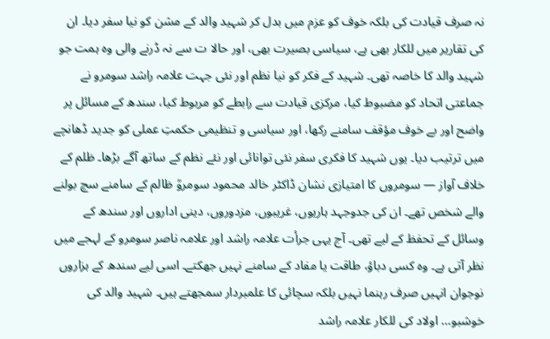نہ صرف قیادت کی بلکہ خوف کو عزم میں بدل کر شہید والد کے مشن کو نیا سفر دیا۔ ان کی تقاریر میں للکار بھی ہے، سیاسی بصیرت بھی، اور حالا ت سے نہ ڈرنے والی وہ ہمت جو شہید والد کا خاصہ تھی۔ شہید کے فکر کو نیا نظم اور نئی جہت علامہ راشد سومرو نے جماعتی اتحاد کو مضبوط کیا، مرکزی قیادت سے رابطے کو مربوط کیا، سندھ کے مسائل پر واضح اور بے خوف مؤقف سامنے رکھا، اور سیاسی و تنظیمی حکمتِ عملی کو جدید ڈھانچے میں ترتیب دیا۔ یوں شہید کا فکری سفر نئی توانائی اور نئے نظم کے ساتھ آگے بڑھا۔ ظلم کے خلاف آواز — سومروں کا امتیازی نشان ڈاکٹر خالد محمود سومروؒ ظالم کے سامنے سچ بولنے والے شخص تھے۔ ان کی جدوجہد ہاریوں، غریبوں، مزدوروں، دینی اداروں اور سندھ کے وسائل کے تحفظ کے لیے تھی۔ آج یہی جرأت علامہ راشد اور علامہ ناصر سومرو کے لہجے میں نظر آتی ہے۔ وہ کسی دباؤ، طاقت یا مفاد کے سامنے نہیں جھکتے۔ اسی لیے سندھ کے ہزاروں نوجوان انہیں صرف رہنما نہیں بلکہ سچائی کا علمبردار سمجھتے ہیں۔ شہید والد کی خوشبو… اولاد کی للکار علامہ راشد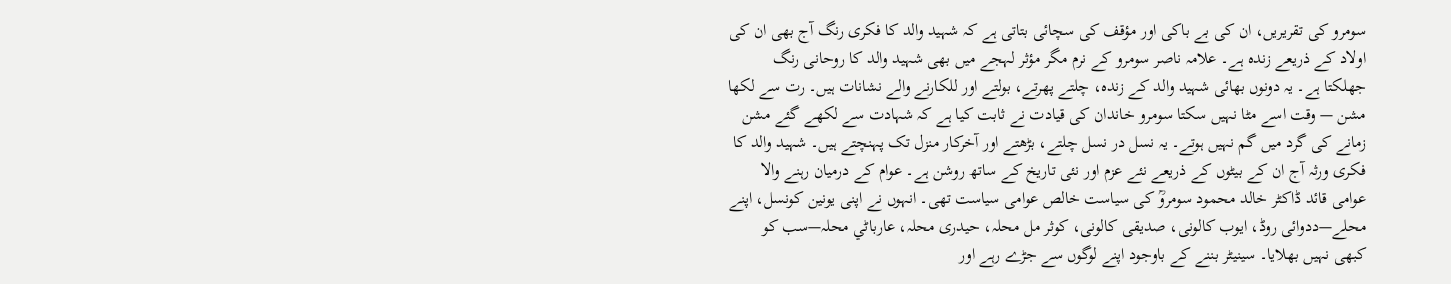سومرو کی تقریریں، ان کی بے باکی اور مؤقف کی سچائی بتاتی ہے کہ شہید والد کا فکری رنگ آج بھی ان کی اولاد کے ذریعے زندہ ہے۔ علامہ ناصر سومرو کے نرم مگر مؤثر لہجے میں بھی شہید والد کا روحانی رنگ جھلکتا ہے۔ یہ دونوں بھائی شہید والد کے زندہ، چلتے پھرتے، بولتے اور للکارنے والے نشانات ہیں۔ رت سے لکھا مشن — وقت اسے مٹا نہیں سکتا سومرو خاندان کی قیادت نے ثابت کیا ہے کہ شہادت سے لکھے گئے مشن زمانے کی گرد میں گم نہیں ہوتے۔ یہ نسل در نسل چلتے، بڑھتے اور آخرکار منزل تک پہنچتے ہیں۔ شہید والد کا فکری ورثہ آج ان کے بیٹوں کے ذریعے نئے عزم اور نئی تاریخ کے ساتھ روشن ہے۔ عوام کے درمیان رہنے والا عوامی قائد ڈاکٹر خالد محمود سومروؒ کی سیاست خالص عوامی سیاست تھی۔ انہوں نے اپنی یونین کونسل، اپنے محلے—ددوائی روڈ، ایوب کالونی، صدیقی کالونی، کوثر مل محلہ، حیدری محلہ، عارباڻي محلہ—سب کو کبھی نہیں بھلایا۔ سینیٹر بننے کے باوجود اپنے لوگوں سے جڑے رہے اور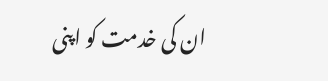ان کی خدمت کو اپنی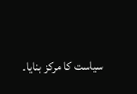سیاست کا مرکز بنایا۔